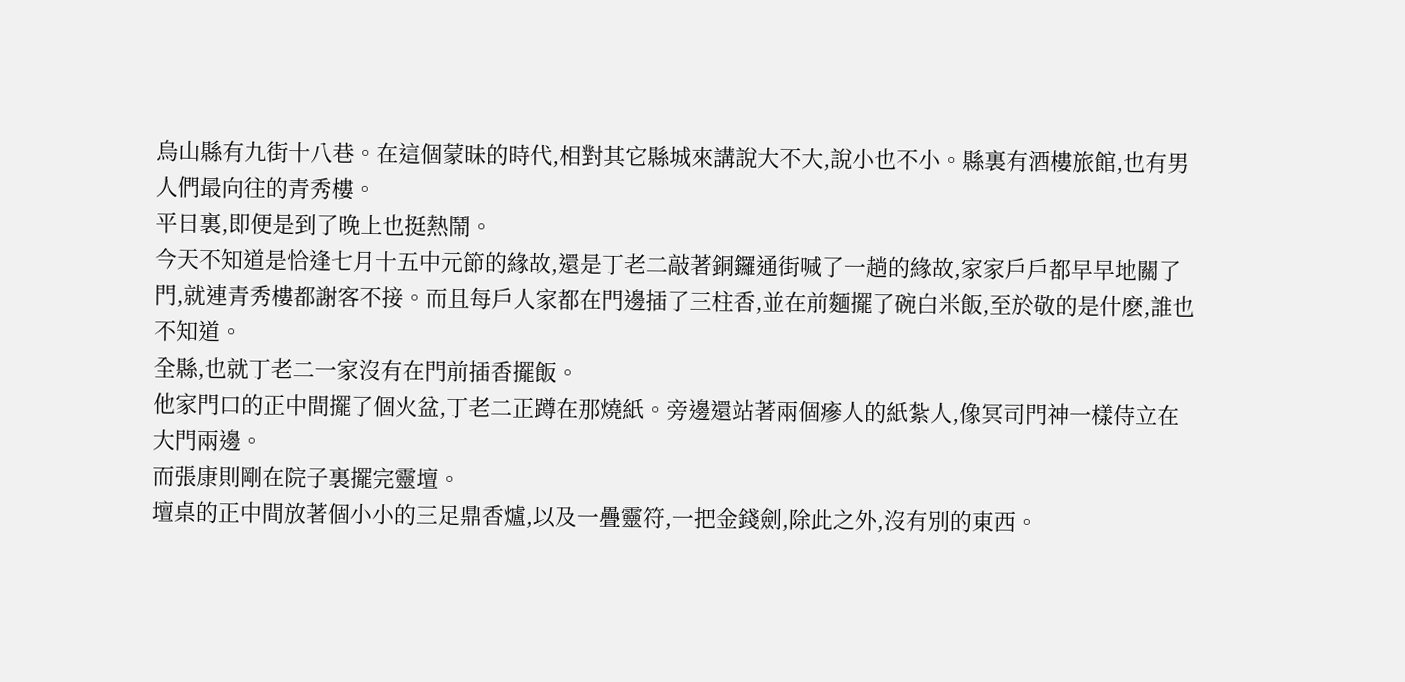烏山縣有九街十八巷。在這個蒙昧的時代,相對其它縣城來講說大不大,說小也不小。縣裏有酒樓旅館,也有男人們最向往的青秀樓。
平日裏,即便是到了晚上也挺熱鬧。
今天不知道是恰逢七月十五中元節的緣故,還是丁老二敲著銅鑼通街喊了一趟的緣故,家家戶戶都早早地關了門,就連青秀樓都謝客不接。而且每戶人家都在門邊插了三柱香,並在前麵擺了碗白米飯,至於敬的是什麽,誰也不知道。
全縣,也就丁老二一家沒有在門前插香擺飯。
他家門口的正中間擺了個火盆,丁老二正蹲在那燒紙。旁邊還站著兩個瘮人的紙紮人,像冥司門神一樣侍立在大門兩邊。
而張康則剛在院子裏擺完靈壇。
壇桌的正中間放著個小小的三足鼎香爐,以及一疊靈符,一把金錢劍,除此之外,沒有別的東西。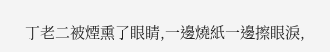丁老二被煙熏了眼睛,一邊燒紙一邊擦眼淚,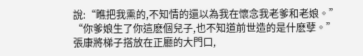說:“瞧把我熏的,不知情的還以為我在懷念我老爹和老娘。”
“你爹娘生了你這麽個兒子,也不知道前世造的是什麽孽。”
張康將梯子搭放在正廳的大門口,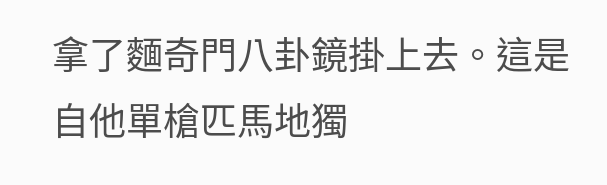拿了麵奇門八卦鏡掛上去。這是自他單槍匹馬地獨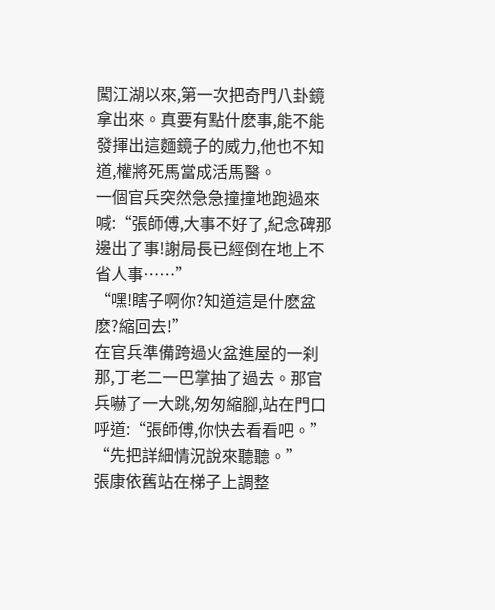闖江湖以來,第一次把奇門八卦鏡拿出來。真要有點什麽事,能不能發揮出這麵鏡子的威力,他也不知道,權將死馬當成活馬醫。
一個官兵突然急急撞撞地跑過來喊:“張師傅,大事不好了,紀念碑那邊出了事!謝局長已經倒在地上不省人事……”
“嘿!瞎子啊你?知道這是什麽盆麽?縮回去!”
在官兵準備跨過火盆進屋的一刹那,丁老二一巴掌抽了過去。那官兵嚇了一大跳,匆匆縮腳,站在門口呼道:“張師傅,你快去看看吧。”
“先把詳細情況說來聽聽。”
張康依舊站在梯子上調整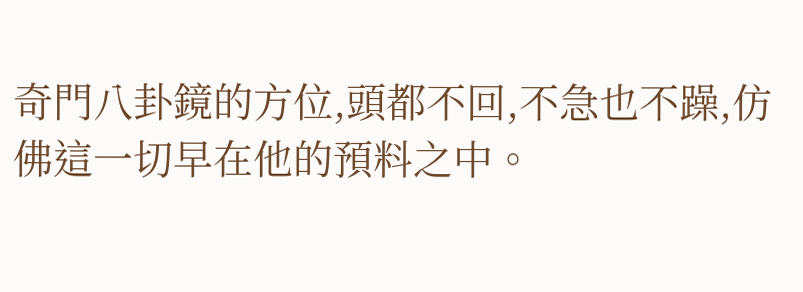奇門八卦鏡的方位,頭都不回,不急也不躁,仿佛這一切早在他的預料之中。